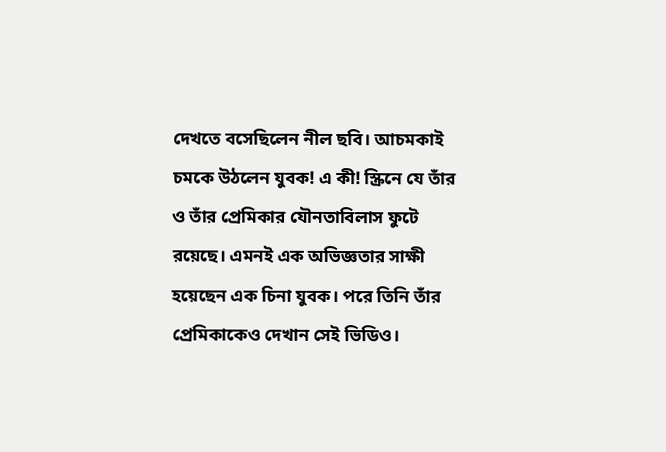দেখতে বসেছিলেন নীল ছবি। আচমকাই চমকে উঠলেন যুবক! এ কী! স্ক্রিনে যে তাঁর ও তাঁর প্রেমিকার যৌনতাবিলাস ফুটে রয়েছে। এমনই এক অভিজ্ঞতার সাক্ষী হয়েছেন এক চিনা যুবক। পরে তিনি তাঁর প্রেমিকাকেও দেখান সেই ভিডিও।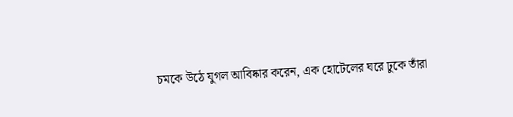চমকে উঠে যুগল আবিষ্কার করেন, এক হোটেলের ঘরে ঢুকে তাঁরা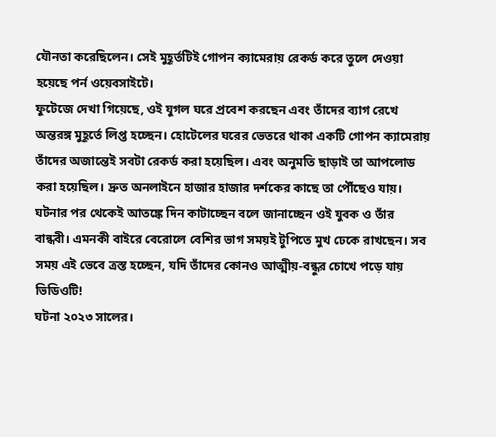যৌনতা করেছিলেন। সেই মুহূর্তটিই গোপন ক্যামেরায় রেকর্ড করে তুলে দেওয়া হয়েছে পর্ন ওয়েবসাইটে।
ফুটেজে দেখা গিয়েছে, ওই যুগল ঘরে প্রবেশ করছেন এবং তাঁদের ব্যাগ রেখে অন্তরঙ্গ মুহূর্তে লিপ্ত হচ্ছেন। হোটেলের ঘরের ভেতরে থাকা একটি গোপন ক্যামেরায় তাঁদের অজান্তেই সবটা রেকর্ড করা হয়েছিল। এবং অনুমতি ছাড়াই তা আপলোড করা হয়েছিল। দ্রুত অনলাইনে হাজার হাজার দর্শকের কাছে তা পৌঁছেও যায়। ঘটনার পর থেকেই আতঙ্কে দিন কাটাচ্ছেন বলে জানাচ্ছেন ওই যুবক ও তাঁর বান্ধবী। এমনকী বাইরে বেরোলে বেশির ভাগ সময়ই টুপিতে মুখ ঢেকে রাখছেন। সব সময় এই ভেবে ত্রস্ত হচ্ছেন, যদি তাঁদের কোনও আত্মীয়-বন্ধুর চোখে পড়ে যায় ভিডিওটি!
ঘটনা ২০২৩ সালের।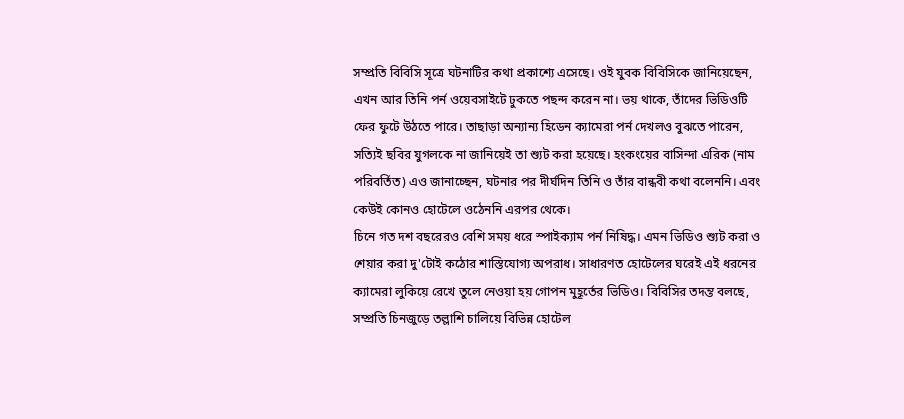সম্প্রতি বিবিসি সূত্রে ঘটনাটির কথা প্রকাশ্যে এসেছে। ওই যুবক বিবিসিকে জানিয়েছেন, এখন আর তিনি পর্ন ওয়েবসাইটে ঢুকতে পছন্দ করেন না। ভয় থাকে, তাঁদের ভিডিওটি ফের ফুটে উঠতে পারে। তাছাড়া অন্যান্য হিডেন ক্যামেরা পর্ন দেখলও বুঝতে পারেন, সত্যিই ছবির যুগলকে না জানিয়েই তা শ্যুট করা হয়েছে। হংকংয়ের বাসিন্দা এরিক (নাম পরিবর্তিত) এও জানাচ্ছেন, ঘটনার পর দীর্ঘদিন তিনি ও তাঁর বান্ধবী কথা বলেননি। এবং কেউই কোনও হোটেলে ওঠেননি এরপর থেকে।
চিনে গত দশ বছরেরও বেশি সময় ধরে স্পাইক্যাম পর্ন নিষিদ্ধ। এমন ভিডিও শ্যুট করা ও শেয়ার করা দু'টোই কঠোর শাস্তিযোগ্য অপরাধ। সাধারণত হোটেলের ঘরেই এই ধরনের ক্যামেরা লুকিয়ে রেখে তুলে নেওয়া হয় গোপন মুহূর্তের ভিডিও। বিবিসির তদন্ত বলছে, সম্প্রতি চিনজুড়ে তল্লাশি চালিয়ে বিভিন্ন হোটেল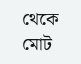থেকে মোট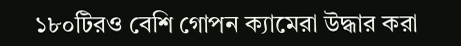১৮০টিরও বেশি গোপন ক্যামেরা উদ্ধার করা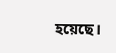হয়েছে।